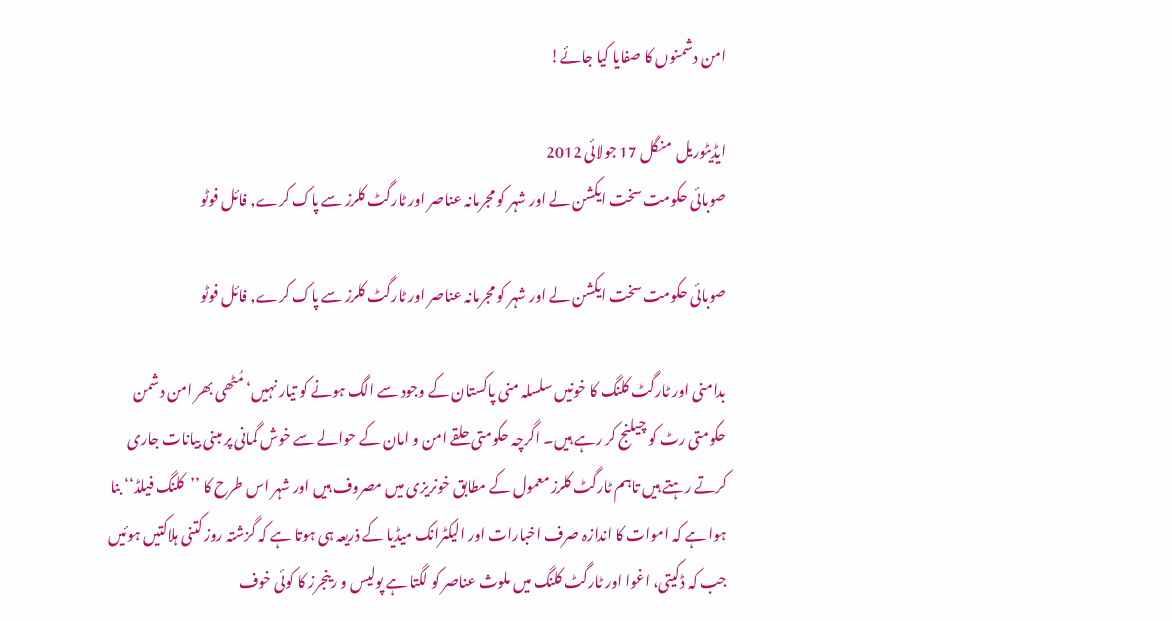امن دشمنوں کا صفایا کیا جائے!

ایڈیٹوریل  منگل 17 جولائی 2012
صوبائی حکومت سخت ایکشن لے اور شہر کو مجرمانہ عناصر اور ٹارگٹ کلرز سے پاک کرے, فائل فوٹو

صوبائی حکومت سخت ایکشن لے اور شہر کو مجرمانہ عناصر اور ٹارگٹ کلرز سے پاک کرے, فائل فوٹو

بدامنی اور ٹارگٹ کلنگ کا خونیں سلسلہ منی پاکستان کے وجود سے الگ ہونے کو تیار نہیں‘ مُٹھی بھر امن دشمن حکومتی رٹ کو چیلنج کر رہے ہیں۔ اگرچہ حکومتی حلقے امن و امان کے حوالے سے خوش گمانی پر مبنی بیانات جاری کرتے رہتے ہیں تاہم ٹارگٹ کلرز معمول کے مطابق خونریزی میں مصروف ہیں اور شہر اس طرح کا ’’کلنگ فیلڈ‘‘ بنا ہوا ہے کہ اموات کا اندازہ صرف اخبارات اور الیکٹرانک میڈیا کے ذریعہ ہی ہوتا ہے کہ گزشتہ روز کتنی ہلاکتیں ہوئیں جب کہ ڈکیتی، اغوا اور ٹارگٹ کلنگ میں ملوث عناصر کو لگتا ہے پولیس و رینجرز کا کوئی خوف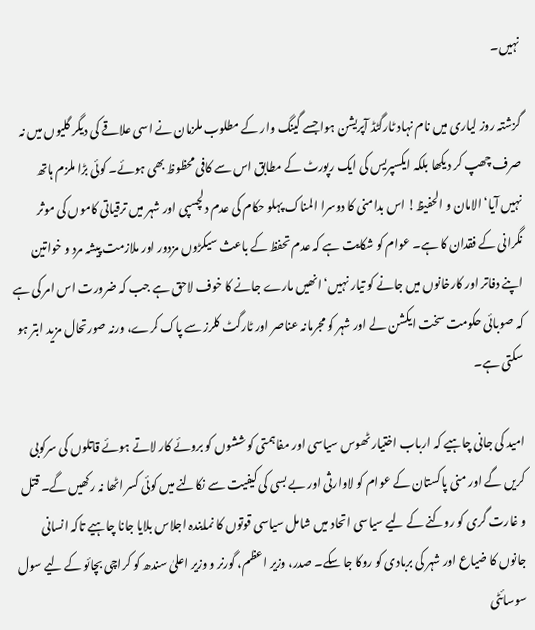نہیں۔

گزشتہ روز لیاری میں نام نہاد ٹارگٹڈ آپریشن ہوا جسے گینگ وار کے مطلوب ملزمان نے اسی علاقے کی دیگر گلیوں میں نہ صرف چھپ کر دیکھا بلکہ ایکسپریس کی ایک رپورٹ کے مطابق اس سے کافی محظوظ بھی ہوئے۔ کوئی بڑا ملزم ہاتھ نہیں آیا‘ الامان و الحفیظ! اس بدامنی کا دوسرا المناک پہلو حکام کی عدم دلچسپی اور شہر میں ترقیاتی کاموں کی موثر نگرانی کے فقدان کا ہے۔ عوام کو شکایت ہے کہ عدم تحفظ کے باعث سیکڑوں مزدور اور ملازمت پیشہ مرد و خواتین اپنے دفاتر اور کارخانوں میں جانے کو تیار نہیں‘ انھیں مارے جانے کا خوف لاحق ہے جب کہ ضرورت اس امر کی ہے کہ صوبائی حکومت سخت ایکشن لے اور شہر کو مجرمانہ عناصر اور ٹارگٹ کلرز سے پاک کرے، ورنہ صورتحال مزید ابتر ہو سکتی ہے۔

امید کی جانی چاہیے کہ ارباب اختیار ٹھوس سیاسی اور مفاہمتی کوششوں کو بروئے کار لاتے ہوئے قاتلوں کی سرکوبی کریں گے اور منی پاکستان کے عوام کو لاوارثی اور بے بسی کی کیفیت سے نکالنے میں کوئی کسر اٹھا نہ رکھیں گے۔ قتل و غارت گری کو روکنے کے لیے سیاسی اتحاد میں شامل سیاسی قوتوں کا نمایندہ اجلاس بلایا جانا چاہیے تاکہ انسانی جانوں کا ضیاع اور شہر کی بربادی کو روکا جا سکے۔ صدر، وزیر اعظم، گورنر و وزیر اعلیٰ سندھ کو کراچی بچائو کے لیے سول سوسائٹی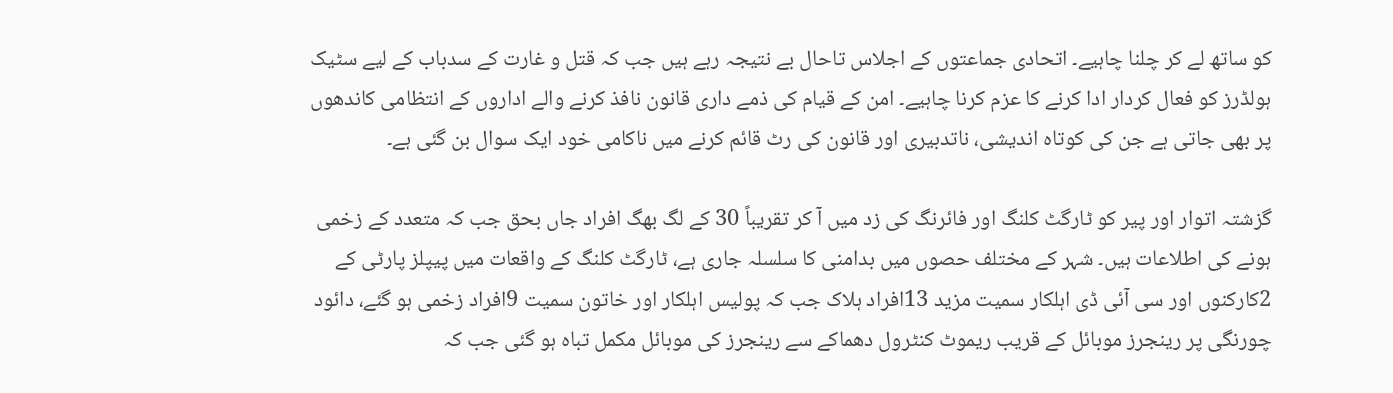کو ساتھ لے کر چلنا چاہیے۔ اتحادی جماعتوں کے اجلاس تاحال بے نتیجہ رہے ہیں جب کہ قتل و غارت کے سدباب کے لیے سٹیک ہولڈرز کو فعال کردار ادا کرنے کا عزم کرنا چاہیے۔ امن کے قیام کی ذمے داری قانون نافذ کرنے والے اداروں کے انتظامی کاندھوں پر بھی جاتی ہے جن کی کوتاہ اندیشی، ناتدبیری اور قانون کی رٹ قائم کرنے میں ناکامی خود ایک سوال بن گئی ہے۔

گزشتہ اتوار اور پیر کو ٹارگٹ کلنگ اور فائرنگ کی زد میں آ کر تقریباً 30 کے لگ بھگ افراد جاں بحق جب کہ متعدد کے زخمی ہونے کی اطلاعات ہیں۔ شہر کے مختلف حصوں میں بدامنی کا سلسلہ جاری ہے، ٹارگٹ کلنگ کے واقعات میں پیپلز پارٹی کے 2کارکنوں اور سی آئی ڈی اہلکار سمیت مزید 13افراد ہلاک جب کہ پولیس اہلکار اور خاتون سمیت 9افراد زخمی ہو گئے، دائود چورنگی پر رینجرز موبائل کے قریب ریموٹ کنٹرول دھماکے سے رینجرز کی موبائل مکمل تباہ ہو گئی جب کہ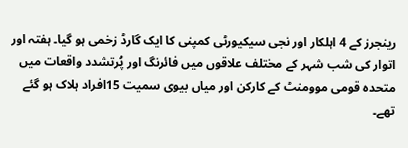رینجرز کے 4 اہلکار اور نجی سیکیورٹی کمپنی کا ایک گارڈ زخمی ہو گیا۔ ہفتہ اور اتوار کی شب شہر کے مختلف علاقوں میں فائرنگ اور پُرتشدد واقعات میں متحدہ قومی موومنٹ کے کارکن اور میاں بیوی سمیت 15افراد ہلاک ہو گئے تھے۔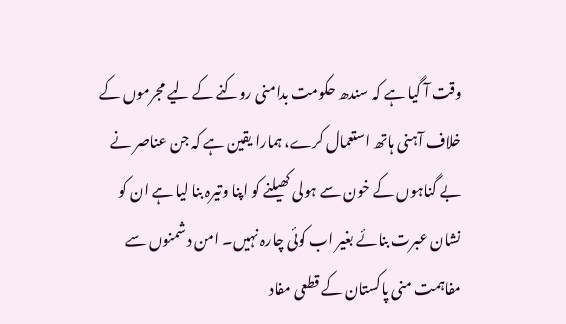وقت آ گیا ہے کہ سندھ حکومت بدامنی روکنے کے لیے مجرموں کے خلاف آہنی ہاتھ استعمال کرے، ہمارا یقین ہے کہ جن عناصر نے بے گناہوں کے خون سے ہولی کھیلنے کو اپنا وتیرہ بنا لیا ہے ان کو نشان عبرت بنائے بغیر اب کوئی چارہ نہیں۔ امن دشمنوں سے مفاہمت منی پاکستان کے قطعی مفاد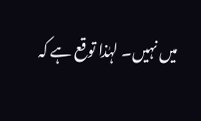میں نہیں۔ لہٰذا توقع ہے کہ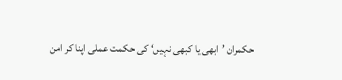حکمران ’ابھی یا کبھی نہیں‘ کی حکمت عملی اپنا کر امن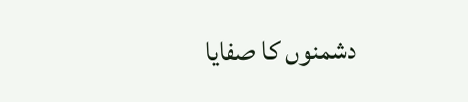دشمنوں کا صفایا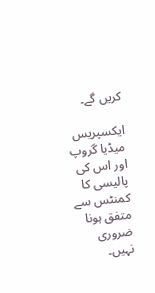کریں گے۔

ایکسپریس میڈیا گروپ اور اس کی پالیسی کا کمنٹس سے متفق ہونا ضروری نہیں۔